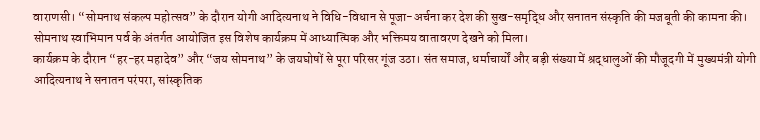वाराणसी। “सोमनाथ संकल्प महोत्सव” के दौरान योगी आदित्यनाथ ने विधि-विधान से पूजा-अर्चना कर देश की सुख-समृद्धि और सनातन संस्कृति की मजबूती की कामना की। सोमनाथ स्वाभिमान पर्व के अंतर्गत आयोजित इस विशेष कार्यक्रम में आध्यात्मिक और भक्तिमय वातावरण देखने को मिला।
कार्यक्रम के दौरान “हर-हर महादेव” और “जय सोमनाथ” के जयघोषों से पूरा परिसर गूंज उठा। संत समाज, धर्माचार्यों और बड़ी संख्या में श्रद्धालुओं की मौजूदगी में मुख्यमंत्री योगी आदित्यनाथ ने सनातन परंपरा, सांस्कृतिक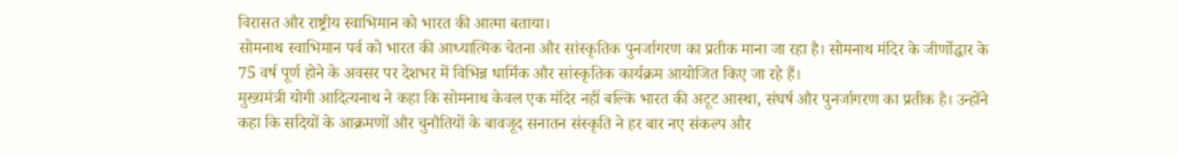विरासत और राष्ट्रीय स्वाभिमान को भारत की आत्मा बताया।
सोमनाथ स्वाभिमान पर्व को भारत की आध्यात्मिक चेतना और सांस्कृतिक पुनर्जागरण का प्रतीक माना जा रहा है। सोमनाथ मंदिर के जीर्णोद्धार के 75 वर्ष पूर्ण होने के अवसर पर देशभर में विभिन्न धार्मिक और सांस्कृतिक कार्यक्रम आयोजित किए जा रहे हैं।
मुख्यमंत्री योगी आदित्यनाथ ने कहा कि सोमनाथ केवल एक मंदिर नहीं बल्कि भारत की अटूट आस्था, संघर्ष और पुनर्जागरण का प्रतीक है। उन्होंने कहा कि सदियों के आक्रमणों और चुनौतियों के बावजूद सनातन संस्कृति ने हर बार नए संकल्प और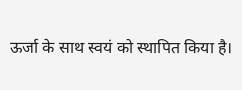ऊर्जा के साथ स्वयं को स्थापित किया है।